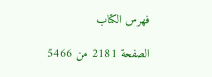فهرس الكتاب

الصفحة 2181 من 5466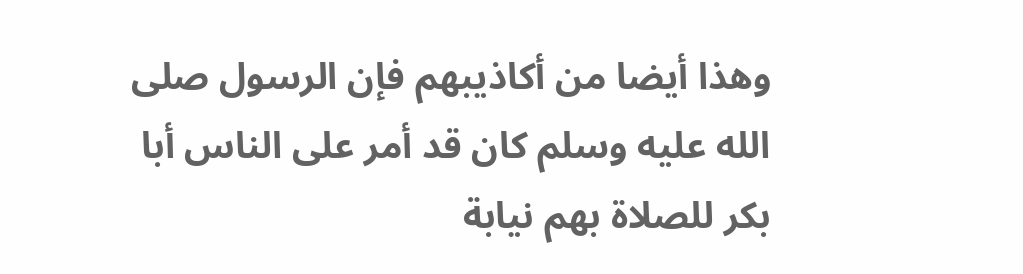وهذا أيضا من أكاذيبهم فإن الرسول صلى الله عليه وسلم كان قد أمر على الناس أبا بكر للصلاة بهم نيابة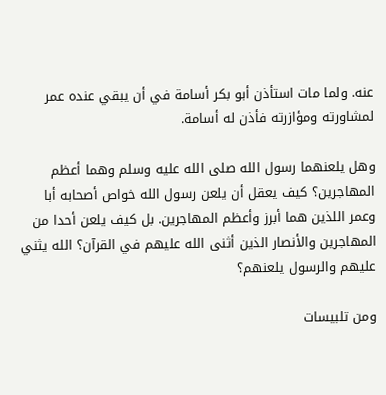عنه. ولما مات استأذن أبو بكر أسامة في أن يبقي عنده عمر لمشاورته ومؤازرته فأذن له أسامة.

وهل يلعنهما رسول الله صلى الله عليه وسلم وهما أعظم المهاجرين؟ كيف يعقل أن يلعن رسول الله خواص أصحابه أبا وعمر اللذين هما أبرز وأعظم المهاجرين. بل كيف يلعن أحدا من المهاجرين والأنصار الذين أثنى الله عليهم في القرآن؟ الله يثني عليهم والرسول يلعنهم؟

ومن تلبيسات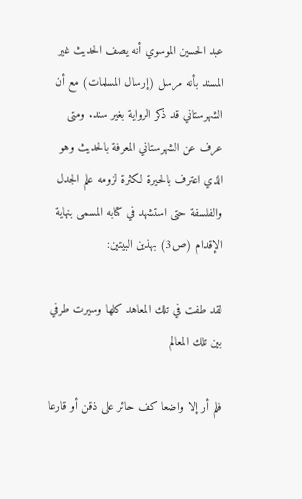عبد الحسين الموسوي أنه يصف الحديث غير المسند بأنه مرسل (إرسال المسلمات) مع أن الشهرستاني قد ذكر الرواية بغير سند. ومتى عرف عن الشهرستاني المعرفة بالحديث وهو الذي اعترف بالحيرة لكثرة لزومه علم الجدل والفلسفة حتى استشهد في كتابه المسمى بنهاية الإقدام (ص3) بهذين البيتين:

لقد طفت في تلك المعاهد كلها وسيرت طرفي بين تلك المعالم

فلم أر إلا واضعا كف حائر على ذقن أو قارعا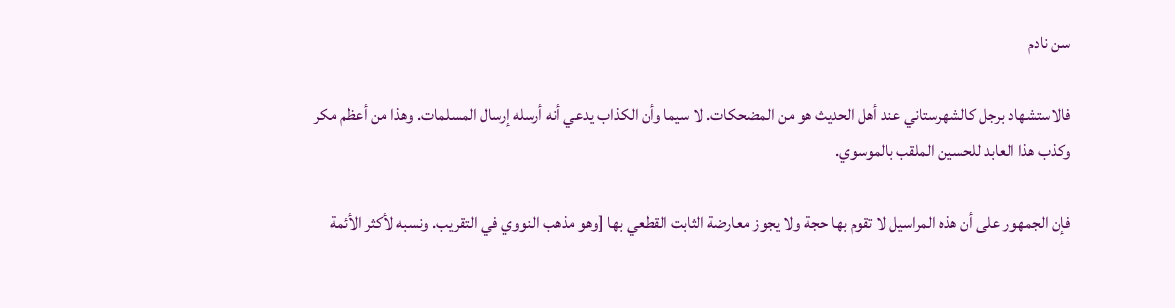سن نادم

فالاستشهاد برجل كالشهرستاني عند أهل الحديث هو من المضحكات. لا سيما وأن الكذاب يدعي أنه أرسله إرسال المسلمات. وهذا من أعظم مكر وكذب هذا العابد للحسين الملقب بالموسوي.

فإن الجمهور على أن هذه المراسيل لا تقوم بها حجة ولا يجوز معارضة الثابت القطعي بها [وهو مذهب النووي في التقريب. ونسبه لأكثر الأئمة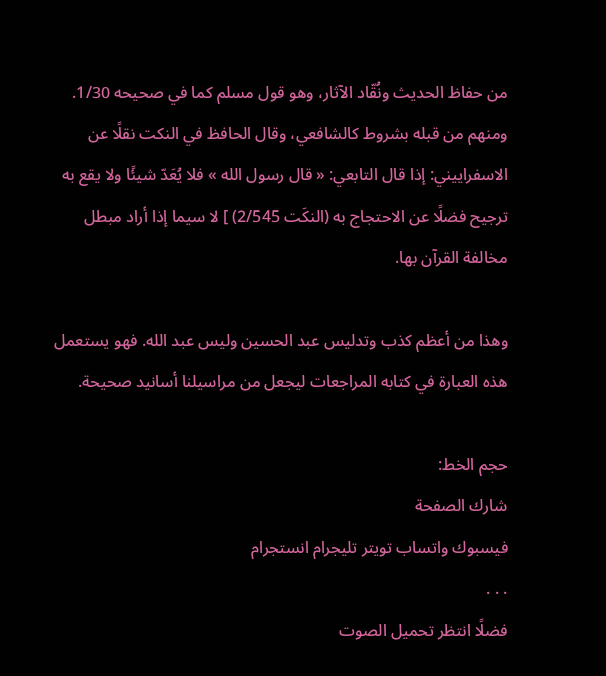من حفاظ الحديث ونُقّاد الآثار، وهو قول مسلم كما في صحيحه 1/30. ومنهم من قبله بشروط كالشافعي، وقال الحافظ في النكت نقلًا عن الاسفراييني: إذا قال التابعي: « قال رسول الله » فلا يُعَدّ شيئًا ولا يقع به ترجيح فضلًا عن الاحتجاج به (النكَت 2/545) ] لا سيما إذا أراد مبطل مخالفة القرآن بها.

وهذا من أعظم كذب وتدليس عبد الحسين وليس عبد الله. فهو يستعمل هذه العبارة في كتابه المراجعات ليجعل من مراسيلنا أسانيد صحيحة.

حجم الخط:
شارك الصفحة
فيسبوك واتساب تويتر تليجرام انستجرام
. . .
فضلًا انتظر تحميل الصوت